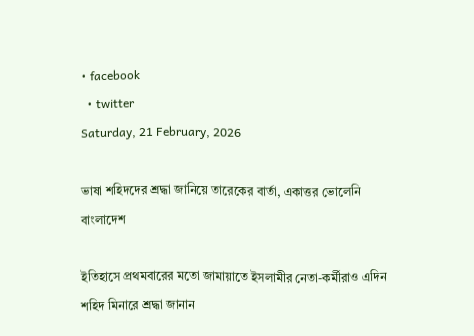• facebook
  • twitter
Saturday, 21 February, 2026

ভাষা শহিদদের শ্রদ্ধা জানিয়ে তারেকের বার্তা, একাত্তর ভোলেনি বাংলাদেশ

ইতিহাসে প্রথমবারের মতো জামায়াতে ইসলামীর নেতা-কর্মীরাও এদিন শহিদ মিনারে শ্রদ্ধা জানান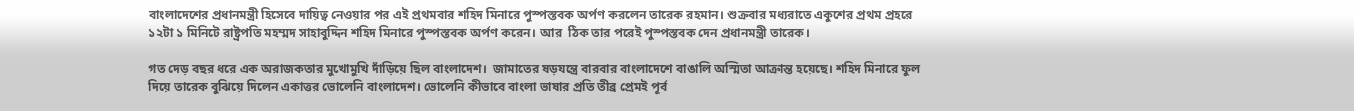বাংলাদেশের প্রধানমন্ত্রী হিসেবে দায়িত্ব নেওয়ার পর এই প্রথমবার শহিদ মিনারে পুস্পস্তবক অর্পণ করলেন তারেক রহমান। শুক্রবার মধ্যরাতে একুশের প্রথম প্রহরে ১২টা ১ মিনিটে রাষ্ট্রপতি মহম্মদ সাহাবুদ্দিন শহিদ মিনারে পুস্পস্তবক অর্পণ করেন। আর  ঠিক তার পরেই পুস্পস্তবক দেন প্রধানমন্ত্রী তারেক।

গত দেড় বছর ধরে এক অরাজকতার মুখোমুখি দাঁড়িয়ে ছিল বাংলাদেশ।  জামাতের ষড়যন্ত্রে বারবার বাংলাদেশে বাঙালি অস্মিতা আক্রান্ত হয়েছে। শহিদ মিনারে ফুল দিয়ে তারেক বুঝিয়ে দিলেন একাত্তর ভোলেনি বাংলাদেশ। ভোলেনি কীভাবে বাংলা ভাষার প্রতি তীব্র প্রেমই পূর্ব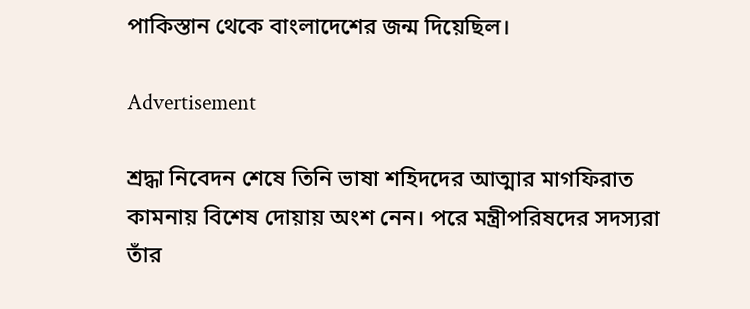পাকিস্তান থেকে বাংলাদেশের জন্ম দিয়েছিল।

Advertisement

শ্রদ্ধা নিবেদন শেষে তিনি ভাষা শহিদদের আত্মার মাগফিরাত কামনায় বিশেষ দোয়ায় অংশ নেন। পরে মন্ত্রীপরিষদের সদস্যরা তাঁর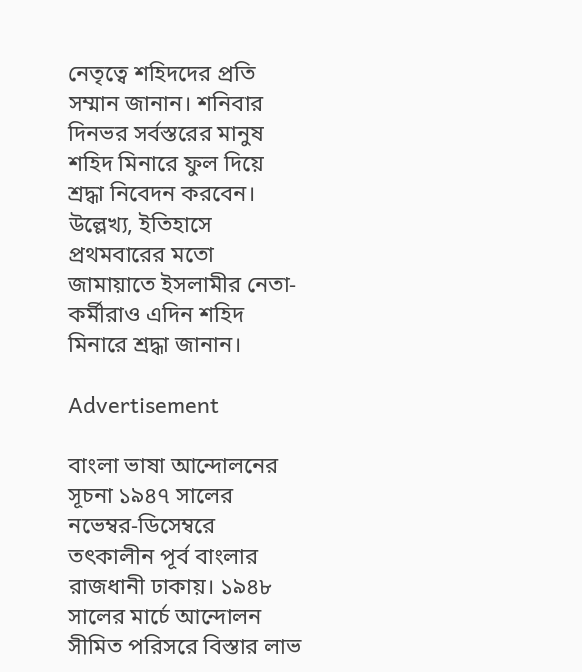নেতৃত্বে শহিদদের প্রতি সম্মান জানান। শনিবার দিনভর সর্বস্তরের মানুষ শহিদ মিনারে ফুল দিয়ে শ্রদ্ধা নিবেদন করবেন। উল্লেখ্য, ইতিহাসে প্রথমবারের মতো জামায়াতে ইসলামীর নেতা-কর্মীরাও এদিন শহিদ মিনারে শ্রদ্ধা জানান।

Advertisement

বাংলা ভাষা আন্দোলনের সূচনা ১৯৪৭ সালের নভেম্বর-ডিসেম্বরে তৎকালীন পূর্ব বাংলার রাজধানী ঢাকায়। ১৯৪৮ সালের মার্চে আন্দোলন সীমিত পরিসরে বিস্তার লাভ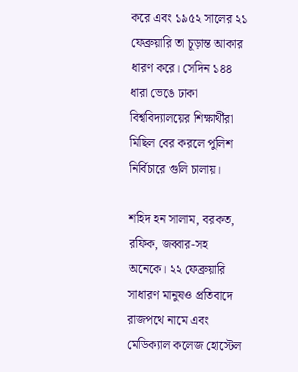করে এবং ১৯৫২ সালের ২১ ফেব্রুয়ারি তা চূড়ান্ত আকার ধারণ করে। সেদিন ১৪৪ ধারা ভেঙে ঢাকা বিশ্ববিদ্যালয়ের শিক্ষার্থীরা মিছিল বের করলে পুলিশ নির্বিচারে গুলি চালায়।

শহিদ হন সালাম, বরকত, রফিক, জব্বার-সহ অনেকে। ২২ ফেব্রুয়ারি সাধারণ মানুষও প্রতিবাদে রাজপথে নামে এবং মেডিক্যাল কলেজ হোস্টেল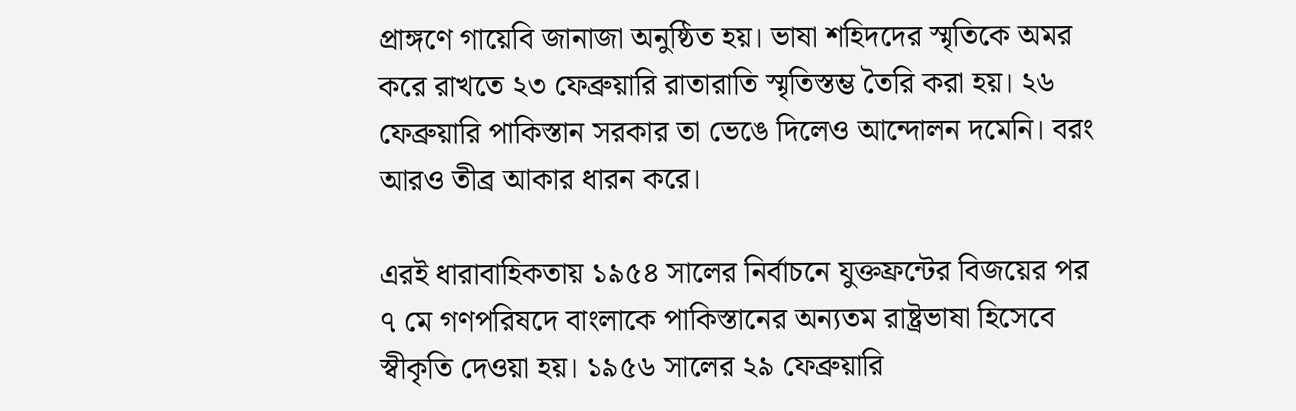প্রাঙ্গণে গায়েবি জানাজা অনুষ্ঠিত হয়। ভাষা শহিদদের স্মৃতিকে অমর করে রাখতে ২৩ ফেব্রুয়ারি রাতারাতি স্মৃতিস্তম্ভ তৈরি করা হয়। ২৬ ফেব্রুয়ারি পাকিস্তান সরকার তা ভেঙে দিলেও আন্দোলন দমেনি। বরং আরও তীব্র আকার ধারন করে।

এরই ধারাবাহিকতায় ১৯৫৪ সালের নির্বাচনে যুক্তফ্রন্টের বিজয়ের পর ৭ মে গণপরিষদে বাংলাকে পাকিস্তানের অন্যতম রাষ্ট্রভাষা হিসেবে স্বীকৃতি দেওয়া হয়। ১৯৫৬ সালের ২৯ ফেব্রুয়ারি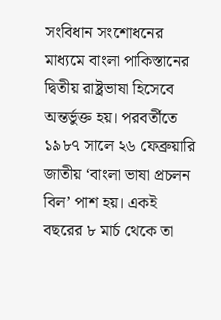সংবিধান সংশোধনের মাধ্যমে বাংলা পাকিস্তানের দ্বিতীয় রাষ্ট্রভাষা হিসেবে অন্তর্ভুক্ত হয়। পরবর্তীতে ১৯৮৭ সালে ২৬ ফেব্রুয়ারি জাতীয় ‘বাংলা ভাষা প্রচলন বিল’ পাশ হয়। একই বছরের ৮ মার্চ থেকে তা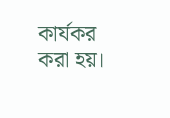কার্যকর করা হয়।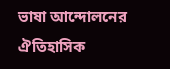ভাষা আন্দোলনের ঐতিহাসিক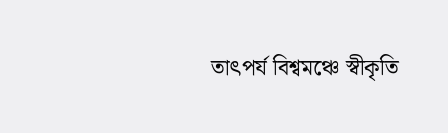তাৎপর্য বিশ্বমঞ্চে স্বীকৃতি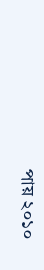পায় ২০১০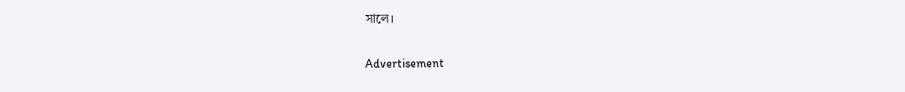সালে।

Advertisement